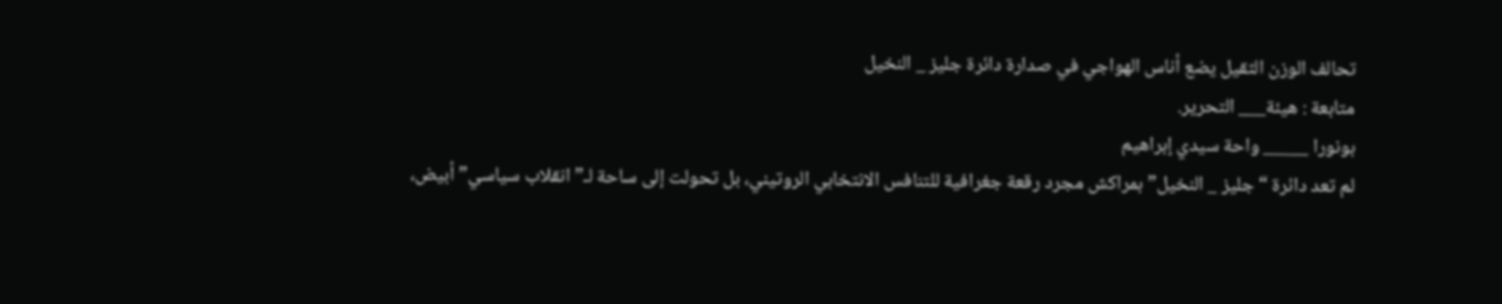تحالف الوزن الثقيل يضع أناس الهواجي في صدارة دائرة جليز _ النخيل
متابعة : هيئة___ التحرير.
بونورا _____ واحة سيدي إبراهيم
لم تعد دائرة “جليز _ النخيل” بمراكش مجرد رقعة جغرافية للتنافس الانتخابي الروتيني، بل تحولت إلى ساحة لـ”انقلاب سياسي” أبيض،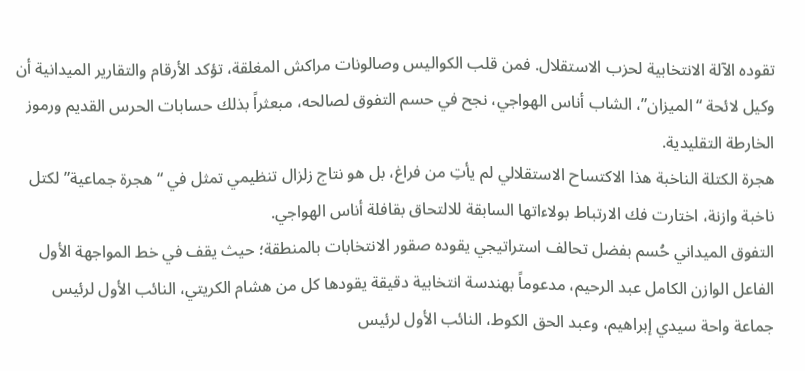تقوده الآلة الانتخابية لحزب الاستقلال. فمن قلب الكواليس وصالونات مراكش المغلقة، تؤكد الأرقام والتقارير الميدانية أن وكيل لائحة “الميزان”، الشاب أناس الهواجي، نجح في حسم التفوق لصالحه، مبعثراً بذلك حسابات الحرس القديم ورموز الخارطة التقليدية.
هجرة الكتلة الناخبة هذا الاكتساح الاستقلالي لم يأتِ من فراغ، بل هو نتاج زلزال تنظيمي تمثل في “هجرة جماعية” لكتل ناخبة وازنة، اختارت فك الارتباط بولاءاتها السابقة للالتحاق بقافلة أناس الهواجي.
التفوق الميداني حُسم بفضل تحالف استراتيجي يقوده صقور الانتخابات بالمنطقة؛ حيث يقف في خط المواجهة الأول الفاعل الوازن الكامل عبد الرحيم، مدعوماً بهندسة انتخابية دقيقة يقودها كل من هشام الكريتي، النائب الأول لرئيس جماعة واحة سيدي إبراهيم، وعبد الحق الكوط، النائب الأول لرئيس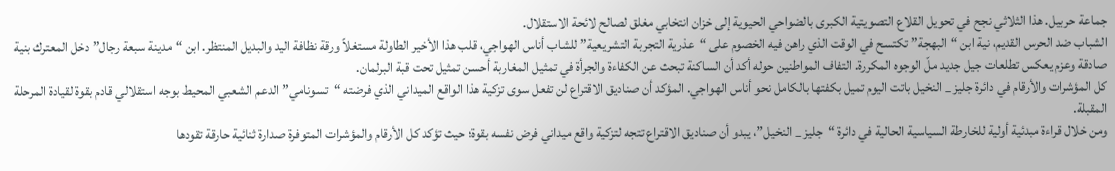جماعة حربيل. هذا الثلاثي نجح في تحويل القلاع التصويتية الكبرى بالضواحي الحيوية إلى خزان انتخابي مغلق لصالح لائحة الاستقلال.
الشباب ضد الحرس القديم، نية ابن “البهجة” تكتسح في الوقت الذي راهن فيه الخصوم على “عذرية التجربة التشريعية” للشاب أناس الهواجي، قلب هذا الأخير الطاولة مستغلاً ورقة نظافة اليد والبديل المنتظر. ابن “مدينة سبعة رجال” دخل المعترك بنية صادقة وعزم يعكس تطلعات جيل جديد ملّ الوجوه المكررة. التفاف المواطنين حوله أكد أن الساكنة تبحث عن الكفاءة والجرأة في تمثيل المغاربة أحسن تمثيل تحت قبة البرلمان.
كل المؤشرات والأرقام في دائرة جليز _ النخيل باتت اليوم تميل بكفتها بالكامل نحو أناس الهواجي. المؤكد أن صناديق الاقتراع لن تفعل سوى تزكية هذا الواقع الميداني الذي فرضته “تسونامي” الدعم الشعبي المحيط بوجه استقلالي قادم بقوة لقيادة المرحلة المقبلة.
ومن خلال قراءة مبدئية أولية للخارطة السياسية الحالية في دائرة “جليز _ النخيل”، يبدو أن صناديق الاقتراع تتجه لتزكية واقع ميداني فرض نفسه بقوة؛ حيث تؤكد كل الأرقام والمؤشرات المتوفرة صدارة ثنائية حارقة تقودها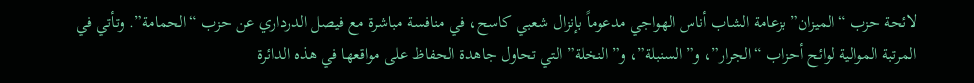لائحة حزب “الميزان” بزعامة الشاب أناس الهواجي مدعوماً بإنزال شعبي كاسح، في منافسة مباشرة مع فيصل الدرداري عن حزب “الحمامة”. وتأتي في المرتبة الموالية لوائح أحزاب “الجرار”، و”السنبلة”، و”النخلة” التي تحاول جاهدة الحفاظ على مواقعها في هذه الدائرة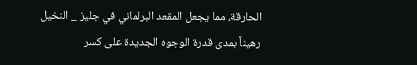الحارقة، مما يجعل المقعد البرلماني في جليز _ النخيل رهيناً بمدى قدرة الوجوه الجديدة على كسر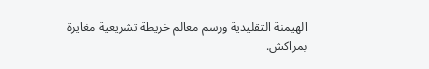الهيمنة التقليدية ورسم معالم خريطة تشريعية مغايرة بمراكش.